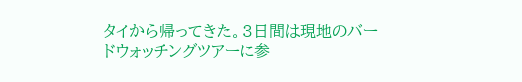タイから帰ってきた。3日間は現地のバードウォッチングツアーに参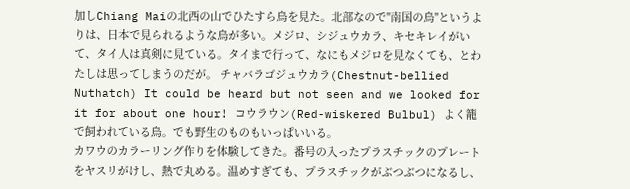加しChiang Maiの北西の山でひたすら鳥を見た。北部なので"南国の鳥"というよりは、日本で見られるような鳥が多い。メジロ、シジュウカラ、キセキレイがいて、タイ人は真剣に見ている。タイまで行って、なにもメジロを見なくても、とわたしは思ってしまうのだが。 チャバラゴジュウカラ(Chestnut-bellied Nuthatch) It could be heard but not seen and we looked for it for about one hour! コウラウン(Red-wiskered Bulbul) よく籠で飼われている鳥。でも野生のものもいっぱいいる。
カワウのカラーリング作りを体験してきた。番号の入ったプラスチックのプレートをヤスリがけし、熱で丸める。温めすぎても、プラスチックがぶつぶつになるし、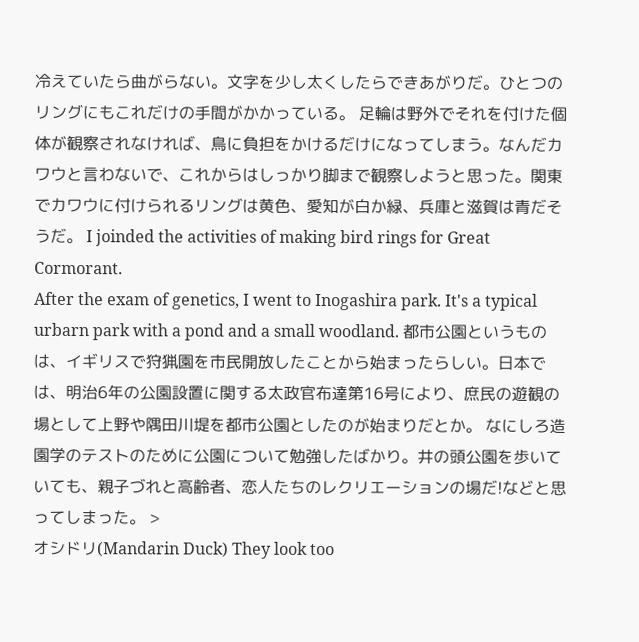冷えていたら曲がらない。文字を少し太くしたらできあがりだ。ひとつのリングにもこれだけの手間がかかっている。 足輪は野外でそれを付けた個体が観察されなければ、鳥に負担をかけるだけになってしまう。なんだカワウと言わないで、これからはしっかり脚まで観察しようと思った。関東でカワウに付けられるリングは黄色、愛知が白か緑、兵庫と滋賀は青だそうだ。 I joinded the activities of making bird rings for Great Cormorant.
After the exam of genetics, I went to Inogashira park. It's a typical urbarn park with a pond and a small woodland. 都市公園というものは、イギリスで狩猟園を市民開放したことから始まったらしい。日本では、明治6年の公園設置に関する太政官布達第16号により、庶民の遊観の場として上野や隅田川堤を都市公園としたのが始まりだとか。 なにしろ造園学のテストのために公園について勉強したばかり。井の頭公園を歩いていても、親子づれと高齢者、恋人たちのレクリエーションの場だ!などと思ってしまった。 >
オシドリ(Mandarin Duck) They look too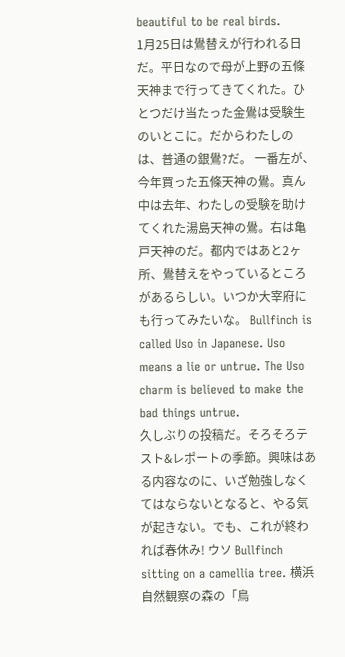beautiful to be real birds.
1月25日は鷽替えが行われる日だ。平日なので母が上野の五條天神まで行ってきてくれた。ひとつだけ当たった金鷽は受験生のいとこに。だからわたしのは、普通の銀鷽?だ。 一番左が、今年買った五條天神の鷽。真ん中は去年、わたしの受験を助けてくれた湯島天神の鷽。右は亀戸天神のだ。都内ではあと2ヶ所、鷽替えをやっているところがあるらしい。いつか大宰府にも行ってみたいな。 Bullfinch is called Uso in Japanese. Uso means a lie or untrue. The Uso charm is believed to make the bad things untrue.
久しぶりの投稿だ。そろそろテスト&レポートの季節。興味はある内容なのに、いざ勉強しなくてはならないとなると、やる気が起きない。でも、これが終われば春休み! ウソ Bullfinch sitting on a camellia tree. 横浜自然観察の森の「鳥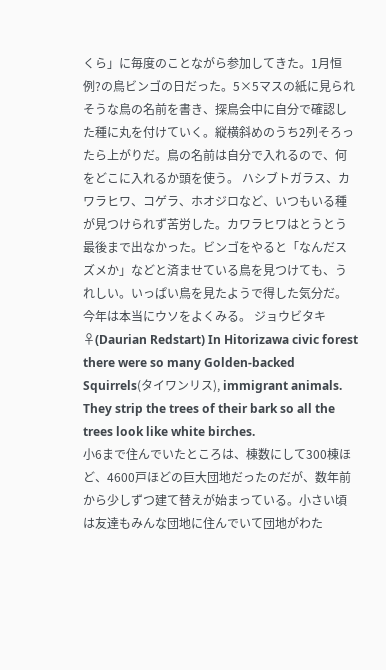くら」に毎度のことながら参加してきた。1月恒例?の鳥ビンゴの日だった。5×5マスの紙に見られそうな鳥の名前を書き、探鳥会中に自分で確認した種に丸を付けていく。縦横斜めのうち2列そろったら上がりだ。鳥の名前は自分で入れるので、何をどこに入れるか頭を使う。 ハシブトガラス、カワラヒワ、コゲラ、ホオジロなど、いつもいる種が見つけられず苦労した。カワラヒワはとうとう最後まで出なかった。ビンゴをやると「なんだスズメか」などと済ませている鳥を見つけても、うれしい。いっぱい鳥を見たようで得した気分だ。
今年は本当にウソをよくみる。 ジョウビタキ♀(Daurian Redstart) In Hitorizawa civic forest there were so many Golden-backed Squirrels(タイワンリス), immigrant animals. They strip the trees of their bark so all the trees look like white birches.
小6まで住んでいたところは、棟数にして300棟ほど、4600戸ほどの巨大団地だったのだが、数年前から少しずつ建て替えが始まっている。小さい頃は友達もみんな団地に住んでいて団地がわた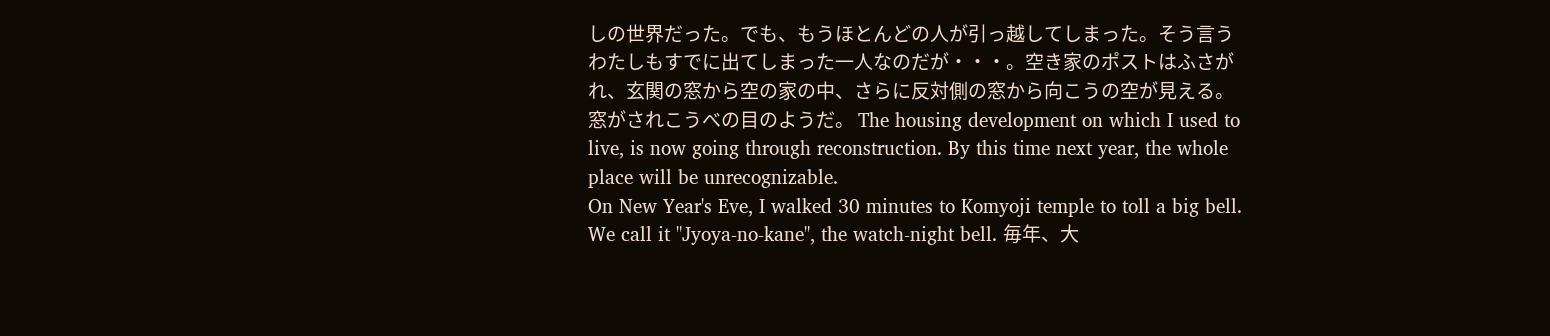しの世界だった。でも、もうほとんどの人が引っ越してしまった。そう言うわたしもすでに出てしまった一人なのだが・・・。空き家のポストはふさがれ、玄関の窓から空の家の中、さらに反対側の窓から向こうの空が見える。窓がされこうべの目のようだ。 The housing development on which I used to live, is now going through reconstruction. By this time next year, the whole place will be unrecognizable.
On New Year's Eve, I walked 30 minutes to Komyoji temple to toll a big bell. We call it "Jyoya-no-kane", the watch-night bell. 毎年、大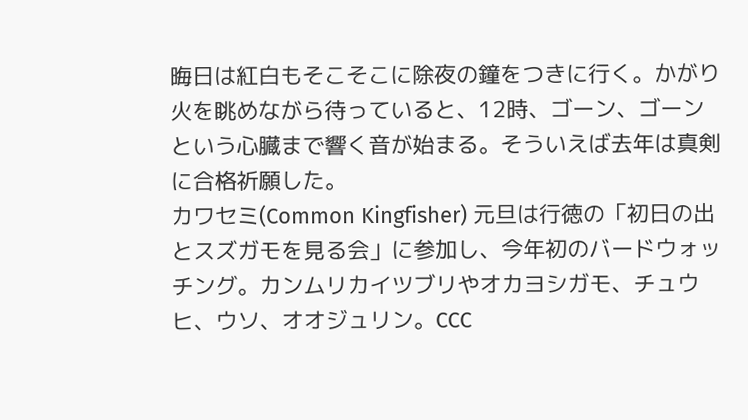晦日は紅白もそこそこに除夜の鐘をつきに行く。かがり火を眺めながら待っていると、12時、ゴーン、ゴーンという心臓まで響く音が始まる。そういえば去年は真剣に合格祈願した。
カワセミ(Common Kingfisher) 元旦は行徳の「初日の出とスズガモを見る会」に参加し、今年初のバードウォッチング。カンムリカイツブリやオカヨシガモ、チュウヒ、ウソ、オオジュリン。CCC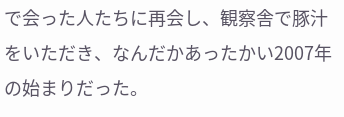で会った人たちに再会し、観察舎で豚汁をいただき、なんだかあったかい2007年の始まりだった。